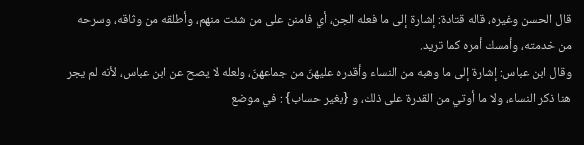قال الحسن وغيره، قاله قتادة: إشارة إلى ما فعله الجن، أي فامنن على من شئت منهم، وأطلقه من وثاقه، وسرحه من خدمته، وأمسك أمره كما تريد.
وقال ابن عباس: إشارة إلى ما وهبه من النساء وأقدره عليهنّ من جماعهنّ، ولعله لا يصح عن ابن عباس، لأنه لم يجر هنا ذكر النساء، ولا ما أوتي من القدرة على ذلك، و {بغير حساب} : في موضع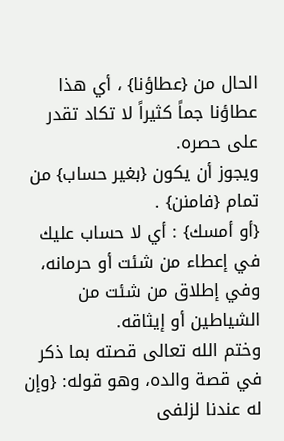الحال من {عطاؤنا} ، أي هذا عطاؤنا جماً كثيراً لا تكاد تقدر على حصره.
ويجوز أن يكون {بغير حساب} من تمام {فامنن} .
{أو أمسك} : أي لا حساب عليك في إعطاء من شئت أو حرمانه، وفي إطلاق من شئت من الشياطين أو إيثاقه.
وختم الله تعالى قصته بما ذكر في قصة والده، وهو قوله: {وإن له عندنا لزلفى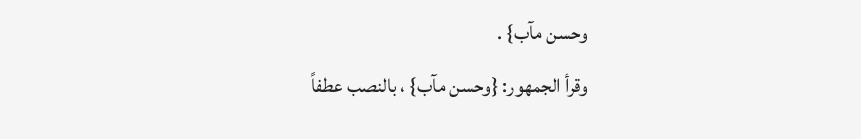وحسن مآب} .
وقرأ الجمهور: {وحسن مآب} ، بالنصب عطفاً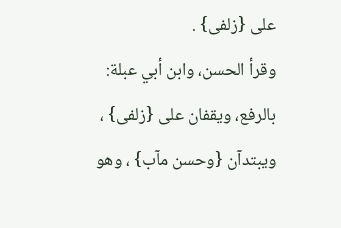على {زلفى} .
وقرأ الحسن، وابن أبي عبلة: بالرفع، ويقفان على {زلفى} ، ويبتدآن {وحسن مآب} ، وهو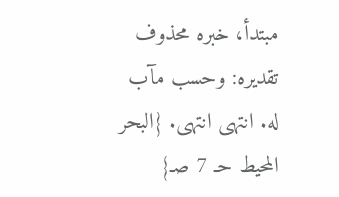مبتدأ، خبره محذوف تقديره: وحسب مآب له. انتهى انتهى. {البحر المحيط حـ 7 صـ}